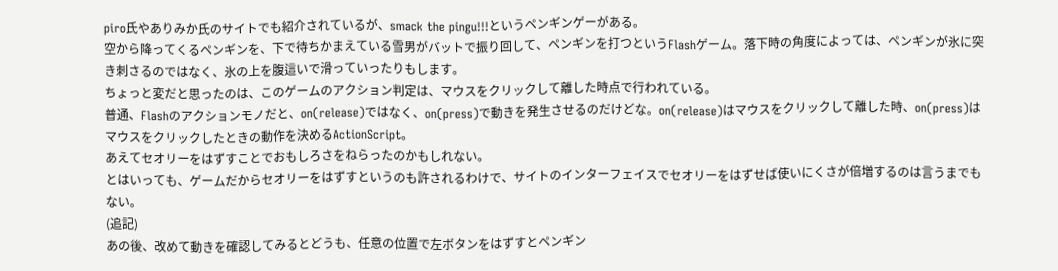piro氏やありみか氏のサイトでも紹介されているが、smack the pingu!!!というペンギンゲーがある。
空から降ってくるペンギンを、下で待ちかまえている雪男がバットで振り回して、ペンギンを打つというFlashゲーム。落下時の角度によっては、ペンギンが氷に突き刺さるのではなく、氷の上を腹這いで滑っていったりもします。
ちょっと変だと思ったのは、このゲームのアクション判定は、マウスをクリックして離した時点で行われている。
普通、Flashのアクションモノだと、on(release)ではなく、on(press)で動きを発生させるのだけどな。on(release)はマウスをクリックして離した時、on(press)はマウスをクリックしたときの動作を決めるActionScript。
あえてセオリーをはずすことでおもしろさをねらったのかもしれない。
とはいっても、ゲームだからセオリーをはずすというのも許されるわけで、サイトのインターフェイスでセオリーをはずせば使いにくさが倍増するのは言うまでもない。
(追記)
あの後、改めて動きを確認してみるとどうも、任意の位置で左ボタンをはずすとペンギン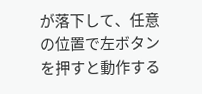が落下して、任意の位置で左ボタンを押すと動作する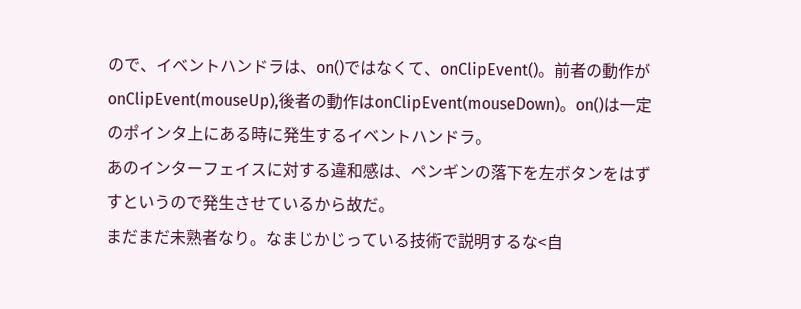ので、イベントハンドラは、on()ではなくて、onClipEvent()。前者の動作がonClipEvent(mouseUp),後者の動作はonClipEvent(mouseDown)。on()は一定のポインタ上にある時に発生するイベントハンドラ。
あのインターフェイスに対する違和感は、ペンギンの落下を左ボタンをはずすというので発生させているから故だ。
まだまだ未熟者なり。なまじかじっている技術で説明するな<自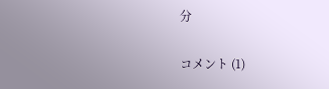分

コメント (1)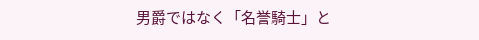男爵ではなく「名誉騎士」と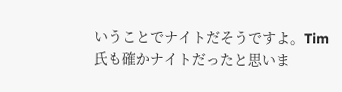いうことでナイトだそうですよ。Tim 氏も確かナイトだったと思いま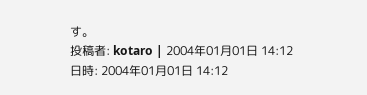す。
投稿者: kotaro | 2004年01月01日 14:12
日時: 2004年01月01日 14:12